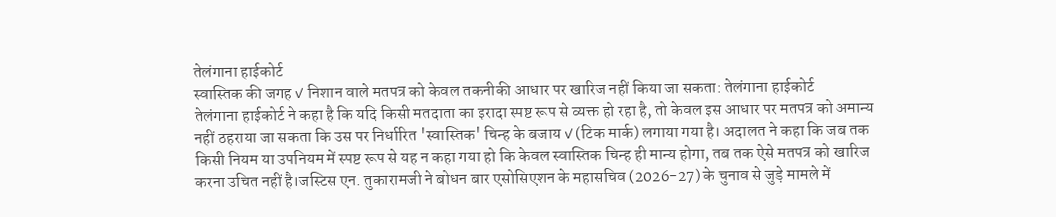तेलंगाना हाईकोर्ट
स्वास्तिक की जगह ✓ निशान वाले मतपत्र को केवल तकनीकी आधार पर खारिज नहीं किया जा सकता: तेलंगाना हाईकोर्ट
तेलंगाना हाईकोर्ट ने कहा है कि यदि किसी मतदाता का इरादा स्पष्ट रूप से व्यक्त हो रहा है, तो केवल इस आधार पर मतपत्र को अमान्य नहीं ठहराया जा सकता कि उस पर निर्धारित 'स्वास्तिक' चिन्ह के बजाय ✓ (टिक मार्क) लगाया गया है। अदालत ने कहा कि जब तक किसी नियम या उपनियम में स्पष्ट रूप से यह न कहा गया हो कि केवल स्वास्तिक चिन्ह ही मान्य होगा, तब तक ऐसे मतपत्र को खारिज करना उचित नहीं है।जस्टिस एन. तुकारामजी ने बोधन बार एसोसिएशन के महासचिव (2026-27) के चुनाव से जुड़े मामले में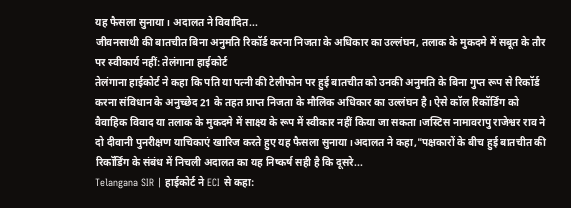यह फैसला सुनाया। अदालत ने विवादित...
जीवनसाथी की बातचीत बिना अनुमति रिकॉर्ड करना निजता के अधिकार का उल्लंघन, तलाक के मुकदमे में सबूत के तौर पर स्वीकार्य नहीं: तेलंगाना हाईकोर्ट
तेलंगाना हाईकोर्ट ने कहा कि पति या पत्नी की टेलीफोन पर हुई बातचीत को उनकी अनुमति के बिना गुप्त रूप से रिकॉर्ड करना संविधान के अनुच्छेद 21 के तहत प्राप्त निजता के मौलिक अधिकार का उल्लंघन है। ऐसे कॉल रिकॉर्डिंग को वैवाहिक विवाद या तलाक के मुकदमे में साक्ष्य के रूप में स्वीकार नहीं किया जा सकता।जस्टिस नामावरापु राजेश्वर राव ने दो दीवानी पुनरीक्षण याचिकाएं खारिज करते हुए यह फैसला सुनाया।अदालत ने कहा,"पक्षकारों के बीच हुई बातचीत की रिकॉर्डिंग के संबंध में निचली अदालत का यह निष्कर्ष सही है कि दूसरे...
Telangana SIR | हाईकोर्ट ने ECI से कहा: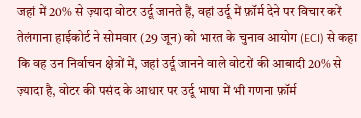जहां में 20% से ज़्यादा वोटर उर्दू जानते हैं, वहां उर्दू में फ़ॉर्म देने पर विचार करें
तेलंगाना हाईकोर्ट ने सोमवार (29 जून) को भारत के चुनाव आयोग (ECI) से कहा कि वह उन निर्वाचन क्षेत्रों में, जहां उर्दू जानने वाले वोटरों की आबादी 20% से ज़्यादा है, वोटर की पसंद के आधार पर उर्दू भाषा में भी गणना फ़ॉर्म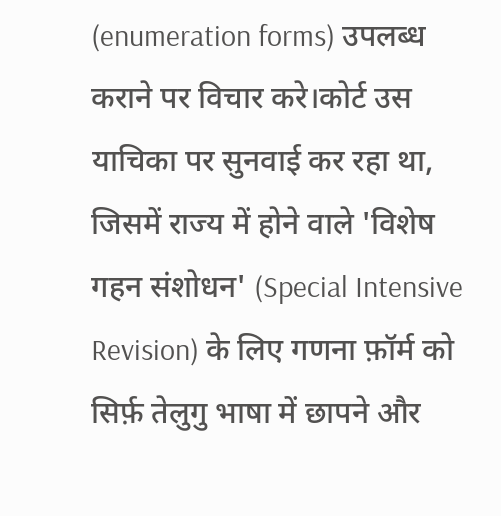(enumeration forms) उपलब्ध कराने पर विचार करे।कोर्ट उस याचिका पर सुनवाई कर रहा था, जिसमें राज्य में होने वाले 'विशेष गहन संशोधन' (Special Intensive Revision) के लिए गणना फ़ॉर्म को सिर्फ़ तेलुगु भाषा में छापने और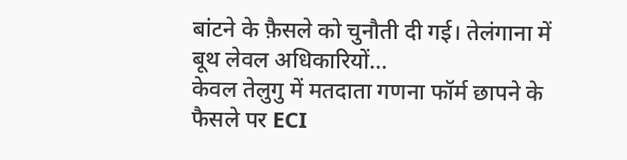बांटने के फ़ैसले को चुनौती दी गई। तेलंगाना में बूथ लेवल अधिकारियों...
केवल तेलुगु में मतदाता गणना फॉर्म छापने के फैसले पर ECI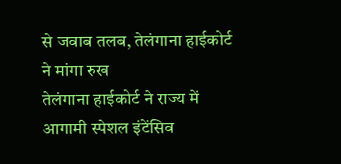से जवाब तलब, तेलंगाना हाईकोर्ट ने मांगा रुख
तेलंगाना हाईकोर्ट ने राज्य में आगामी स्पेशल इंटेंसिव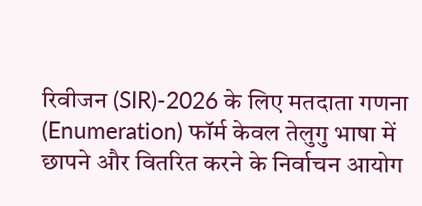रिवीजन (SIR)-2026 के लिए मतदाता गणना (Enumeration) फॉर्म केवल तेलुगु भाषा में छापने और वितरित करने के निर्वाचन आयोग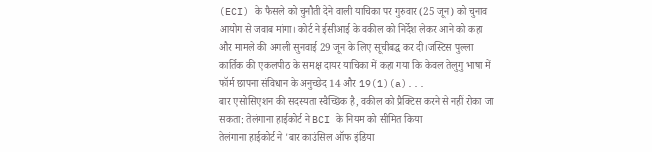(ECI) के फैसले को चुनौती देने वाली याचिका पर गुरुवार (25 जून) को चुनाव आयोग से जवाब मांगा। कोर्ट ने ईसीआई के वकील को निर्देश लेकर आने को कहा और मामले की अगली सुनवाई 29 जून के लिए सूचीबद्ध कर दी।जस्टिस पुल्ला कार्तिक की एकलपीठ के समक्ष दायर याचिका में कहा गया कि केवल तेलुगु भाषा में फॉर्म छापना संविधान के अनुच्छेद 14 और 19(1)(a)...
बार एसोसिएशन की सदस्यता स्वैच्छिक है, वकील को प्रैक्टिस करने से नहीं रोका जा सकता: तेलंगाना हाईकोर्ट ने BCI के नियम को सीमित किया
तेलंगाना हाईकोर्ट ने 'बार काउंसिल ऑफ इंडिया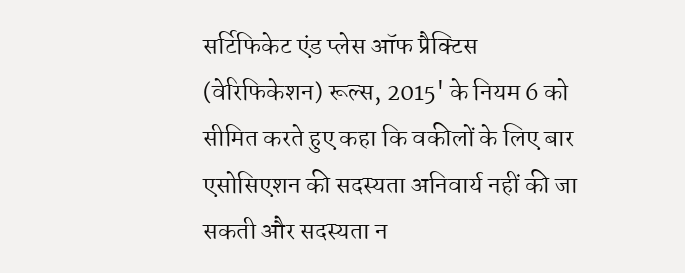सर्टिफिकेट एंड प्लेस ऑफ प्रैक्टिस (वेरिफिकेशन) रूल्स, 2015' के नियम 6 को सीमित करते हुए कहा कि वकीलों के लिए बार एसोसिएशन की सदस्यता अनिवार्य नहीं की जा सकती और सदस्यता न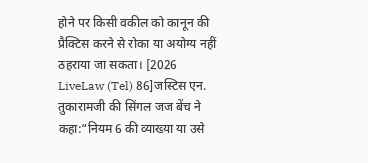होने पर किसी वकील को कानून की प्रैक्टिस करने से रोका या अयोग्य नहीं ठहराया जा सकता। [2026 LiveLaw (Tel) 86]जस्टिस एन. तुकारामजी की सिंगल जज बेंच ने कहा:“नियम 6 की व्याख्या या उसे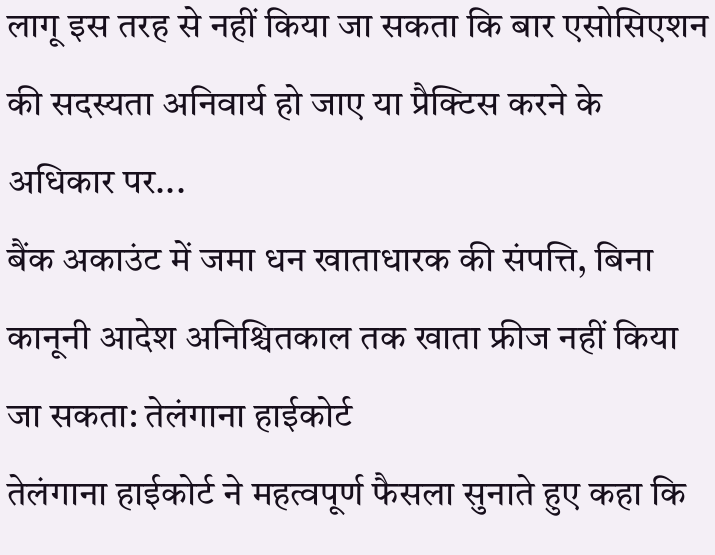लागू इस तरह से नहीं किया जा सकता कि बार एसोसिएशन की सदस्यता अनिवार्य हो जाए या प्रैक्टिस करने के अधिकार पर...
बैंक अकाउंट में जमा धन खाताधारक की संपत्ति, बिना कानूनी आदेश अनिश्चितकाल तक खाता फ्रीज नहीं किया जा सकता: तेलंगाना हाईकोर्ट
तेलंगाना हाईकोर्ट ने महत्वपूर्ण फैसला सुनाते हुए कहा कि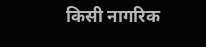किसी नागरिक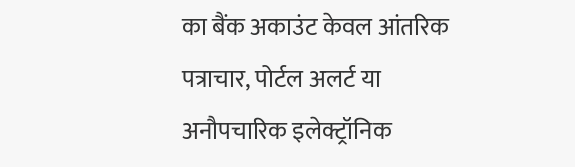का बैंक अकाउंट केवल आंतरिक पत्राचार, पोर्टल अलर्ट या अनौपचारिक इलेक्ट्रॉनिक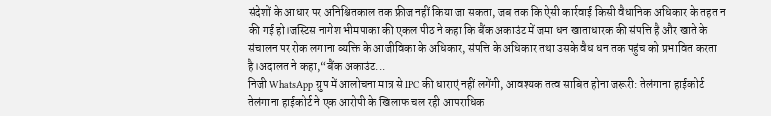संदेशों के आधार पर अनिश्चितकाल तक फ्रीज नहीं किया जा सकता, जब तक कि ऐसी कार्रवाई किसी वैधानिक अधिकार के तहत न की गई हो।जस्टिस नागेश भीमपाका की एकल पीठ ने कहा कि बैंक अकाउंट में जमा धन खाताधारक की संपत्ति है और खाते के संचालन पर रोक लगाना व्यक्ति के आजीविका के अधिकार, संपत्ति के अधिकार तथा उसके वैध धन तक पहुंच को प्रभावित करता है।अदालत ने कहा,“बैंक अकाउंट...
निजी WhatsApp ग्रुप में आलोचना मात्र से IPC की धाराएं नहीं लगेंगी, आवश्यक तत्व साबित होना जरूरी: तेलंगाना हाईकोर्ट
तेलंगाना हाईकोर्ट ने एक आरोपी के खिलाफ चल रही आपराधिक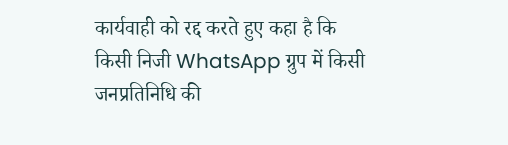कार्यवाही को रद्द करते हुए कहा है कि किसी निजी WhatsApp ग्रुप में किसी जनप्रतिनिधि की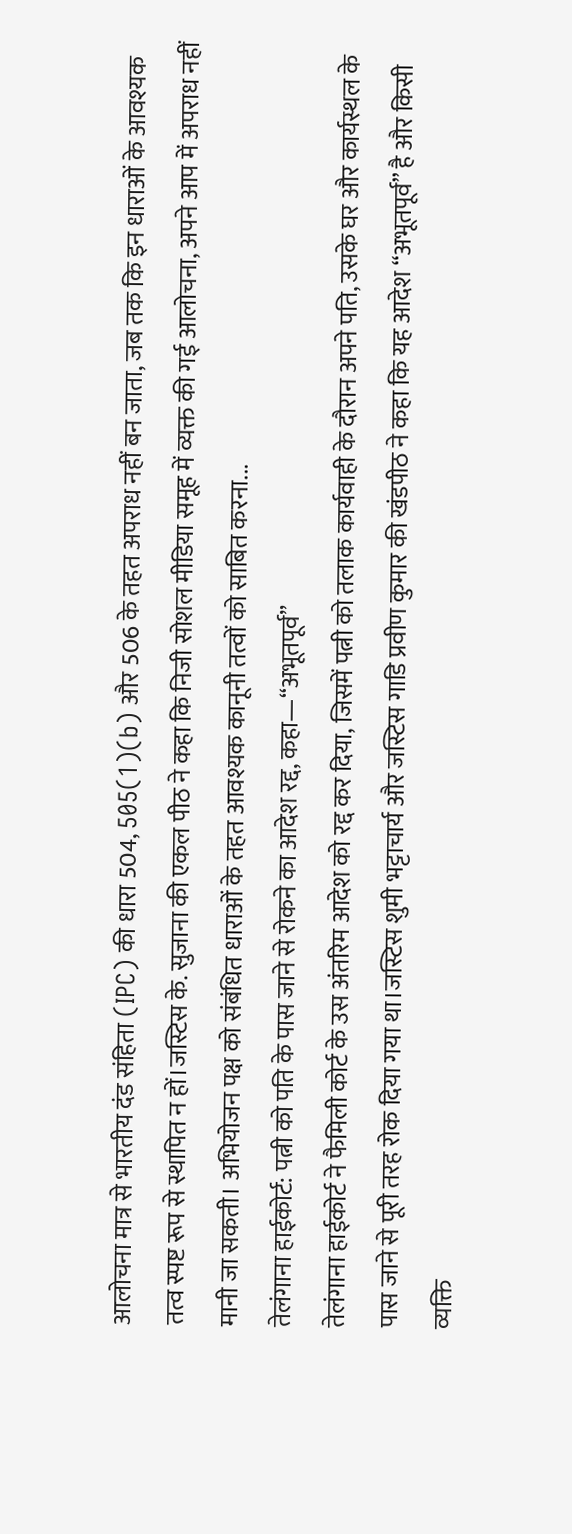आलोचना मात्र से भारतीय दंड संहिता (IPC) की धारा 504, 505(1)(b) और 506 के तहत अपराध नहीं बन जाता, जब तक कि इन धाराओं के आवश्यक तत्व स्पष्ट रूप से स्थापित न हों।जस्टिस के. सुजाना की एकल पीठ ने कहा कि निजी सोशल मीडिया समूह में व्यक्त की गई आलोचना, अपने आप में अपराध नहीं मानी जा सकती। अभियोजन पक्ष को संबंधित धाराओं के तहत आवश्यक कानूनी तत्वों को साबित करना...
तेलंगाना हाईकोर्ट: पत्नी को पति के पास जाने से रोकने का आदेश रद्द, कहा—“अभूतपूर्व”
तेलंगाना हाईकोर्ट ने फैमिली कोर्ट के उस अंतरिम आदेश को रद्द कर दिया, जिसमें पत्नी को तलाक कार्यवाही के दौरान अपने पति, उसके घर और कार्यस्थल के पास जाने से पूरी तरह रोक दिया गया था।जस्टिस शुमी भट्टाचार्य और जस्टिस गाडि प्रवीण कुमार की खंडपीठ ने कहा कि यह आदेश “अभूतपूर्व” है और किसी व्यक्ति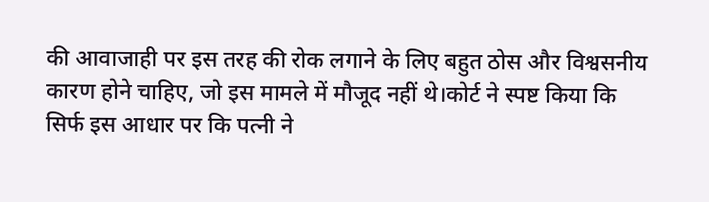की आवाजाही पर इस तरह की रोक लगाने के लिए बहुत ठोस और विश्वसनीय कारण होने चाहिए, जो इस मामले में मौजूद नहीं थे।कोर्ट ने स्पष्ट किया कि सिर्फ इस आधार पर कि पत्नी ने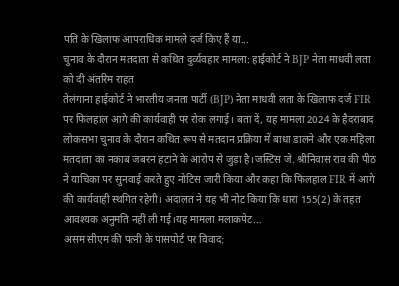पति के खिलाफ आपराधिक मामले दर्ज किए हैं या...
चुनाव के दौरान मतदाता से कथित दुर्व्यवहार मामला: हाईकोर्ट ने BJP नेता माधवी लता को दी अंतरिम राहत
तेलंगाना हाईकोर्ट ने भारतीय जनता पार्टी (BJP) नेता माधवी लता के खिलाफ दर्ज FIR पर फिलहाल आगे की कार्यवाही पर रोक लगाई। बता दें, यह मामला 2024 के हैदराबाद लोकसभा चुनाव के दौरान कथित रूप से मतदान प्रक्रिया में बाधा डालने और एक महिला मतदाता का नकाब जबरन हटाने के आरोप से जुड़ा है।जस्टिस जे. श्रीनिवास राव की पीठ ने याचिका पर सुनवाई करते हुए नोटिस जारी किया और कहा कि फिलहाल FIR में आगे की कार्यवाही स्थगित रहेगी। अदालत ने यह भी नोट किया कि धारा 155(2) के तहत आवश्यक अनुमति नहीं ली गई।यह मामला मलाकपेट...
असम सीएम की पत्नी के पासपोर्ट पर विवाद: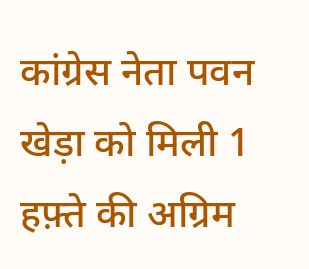कांग्रेस नेता पवन खेड़ा को मिली 1 हफ़्ते की अग्रिम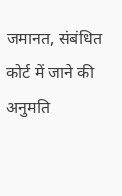जमानत, संबंधित कोर्ट में जाने की अनुमति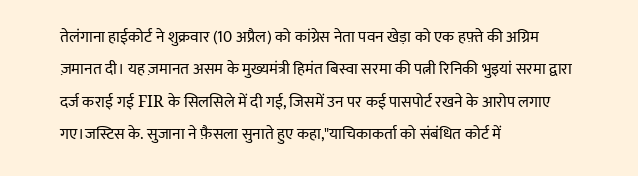तेलंगाना हाईकोर्ट ने शुक्रवार (10 अप्रैल) को कांग्रेस नेता पवन खेड़ा को एक हफ़्ते की अग्रिम ज़मानत दी। यह ज़मानत असम के मुख्यमंत्री हिमंत बिस्वा सरमा की पत्नी रिनिकी भुइयां सरमा द्वारा दर्ज कराई गई FIR के सिलसिले में दी गई, जिसमें उन पर कई पासपोर्ट रखने के आरोप लगाए गए।जस्टिस के. सुजाना ने फ़ैसला सुनाते हुए कहा,"याचिकाकर्ता को संबंधित कोर्ट में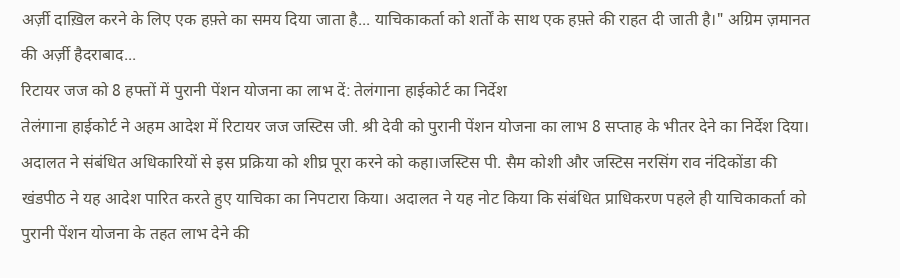अर्ज़ी दाख़िल करने के लिए एक हफ़्ते का समय दिया जाता है... याचिकाकर्ता को शर्तों के साथ एक हफ़्ते की राहत दी जाती है।" अग्रिम ज़मानत की अर्ज़ी हैदराबाद...
रिटायर जज को 8 हफ्तों में पुरानी पेंशन योजना का लाभ दें: तेलंगाना हाईकोर्ट का निर्देश
तेलंगाना हाईकोर्ट ने अहम आदेश में रिटायर जज जस्टिस जी. श्री देवी को पुरानी पेंशन योजना का लाभ 8 सप्ताह के भीतर देने का निर्देश दिया। अदालत ने संबंधित अधिकारियों से इस प्रक्रिया को शीघ्र पूरा करने को कहा।जस्टिस पी. सैम कोशी और जस्टिस नरसिंग राव नंदिकोंडा की खंडपीठ ने यह आदेश पारित करते हुए याचिका का निपटारा किया। अदालत ने यह नोट किया कि संबंधित प्राधिकरण पहले ही याचिकाकर्ता को पुरानी पेंशन योजना के तहत लाभ देने की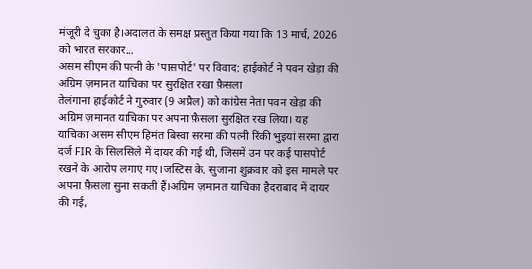मंजूरी दे चुका है।अदालत के समक्ष प्रस्तुत किया गया कि 13 मार्च, 2026 को भारत सरकार...
असम सीएम की पत्नी के 'पासपोर्ट' पर विवाद: हाईकोर्ट ने पवन खेड़ा की अग्रिम ज़मानत याचिका पर सुरक्षित रखा फ़ैसला
तेलंगाना हाईकोर्ट ने गुरुवार (9 अप्रैल) को कांग्रेस नेता पवन खेड़ा की अग्रिम ज़मानत याचिका पर अपना फ़ैसला सुरक्षित रख लिया। यह याचिका असम सीएम हिमंत बिस्वा सरमा की पत्नी रिंकी भुइयां सरमा द्वारा दर्ज FIR के सिलसिले में दायर की गई थी, जिसमें उन पर कई पासपोर्ट रखने के आरोप लगाए गए।जस्टिस के. सुजाना शुक्रवार को इस मामले पर अपना फ़ैसला सुना सकती हैं।अग्रिम ज़मानत याचिका हैदराबाद में दायर की गई,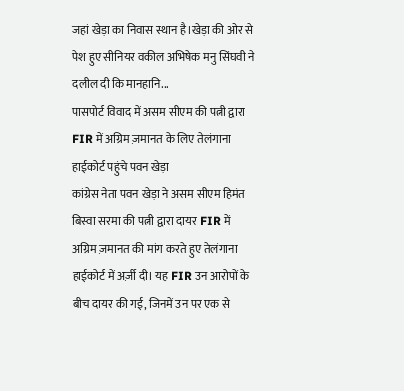जहां खेड़ा का निवास स्थान है।खेड़ा की ओर से पेश हुए सीनियर वकील अभिषेक मनु सिंघवी ने दलील दी कि मानहानि...
पासपोर्ट विवाद में असम सीएम की पत्नी द्वारा FIR में अग्रिम ज़मानत के लिए तेलंगाना हाईकोर्ट पहुंचे पवन खेड़ा
कांग्रेस नेता पवन खेड़ा ने असम सीएम हिमंत बिस्वा सरमा की पत्नी द्वारा दायर FIR में अग्रिम ज़मानत की मांग करते हुए तेलंगाना हाईकोर्ट में अर्ज़ी दी। यह FIR उन आरोपों के बीच दायर की गई, जिनमें उन पर एक से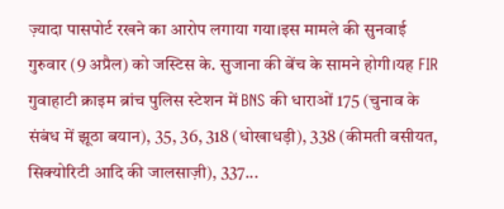ज़्यादा पासपोर्ट रखने का आरोप लगाया गया।इस मामले की सुनवाई गुरुवार (9 अप्रैल) को जस्टिस के. सुजाना की बेंच के सामने होगी।यह FIR गुवाहाटी क्राइम ब्रांच पुलिस स्टेशन में BNS की धाराओं 175 (चुनाव के संबंध में झूठा बयान), 35, 36, 318 (धोखाधड़ी), 338 (कीमती वसीयत, सिक्योरिटी आदि की जालसाज़ी), 337...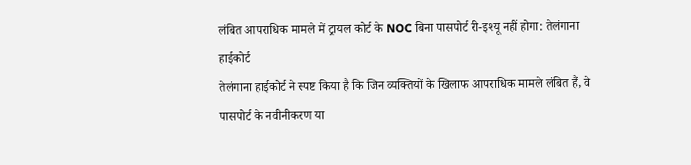लंबित आपराधिक मामले में ट्रायल कोर्ट के NOC बिना पासपोर्ट री-इश्यू नहीं होगा: तेलंगाना हाईकोर्ट
तेलंगाना हाईकोर्ट ने स्पष्ट किया है कि जिन व्यक्तियों के खिलाफ आपराधिक मामले लंबित हैं, वे पासपोर्ट के नवीनीकरण या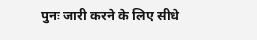पुनः जारी करने के लिए सीधे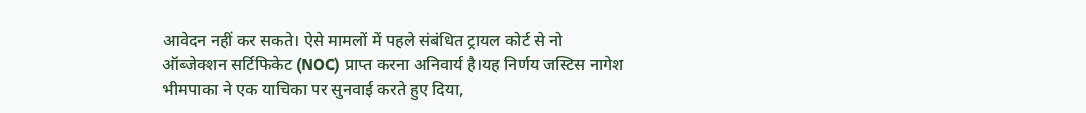आवेदन नहीं कर सकते। ऐसे मामलों में पहले संबंधित ट्रायल कोर्ट से नो ऑब्जेक्शन सर्टिफिकेट (NOC) प्राप्त करना अनिवार्य है।यह निर्णय जस्टिस नागेश भीमपाका ने एक याचिका पर सुनवाई करते हुए दिया,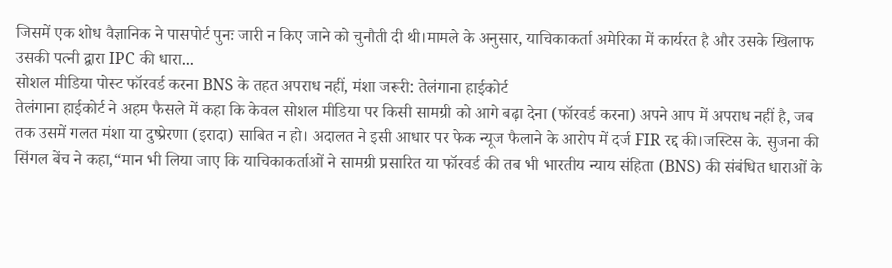जिसमें एक शोध वैज्ञानिक ने पासपोर्ट पुनः जारी न किए जाने को चुनौती दी थी।मामले के अनुसार, याचिकाकर्ता अमेरिका में कार्यरत है और उसके खिलाफ उसकी पत्नी द्वारा IPC की धारा...
सोशल मीडिया पोस्ट फॉरवर्ड करना BNS के तहत अपराध नहीं, मंशा जरूरी: तेलंगाना हाईकोर्ट
तेलंगाना हाईकोर्ट ने अहम फैसले में कहा कि केवल सोशल मीडिया पर किसी सामग्री को आगे बढ़ा देना (फॉरवर्ड करना) अपने आप में अपराध नहीं है, जब तक उसमें गलत मंशा या दुष्प्रेरणा (इरादा) साबित न हो। अदालत ने इसी आधार पर फेक न्यूज फैलाने के आरोप में दर्ज FIR रद्द की।जस्टिस के. सुजना की सिंगल बेंच ने कहा,“मान भी लिया जाए कि याचिकाकर्ताओं ने सामग्री प्रसारित या फॉरवर्ड की तब भी भारतीय न्याय संहिता (BNS) की संबंधित धाराओं के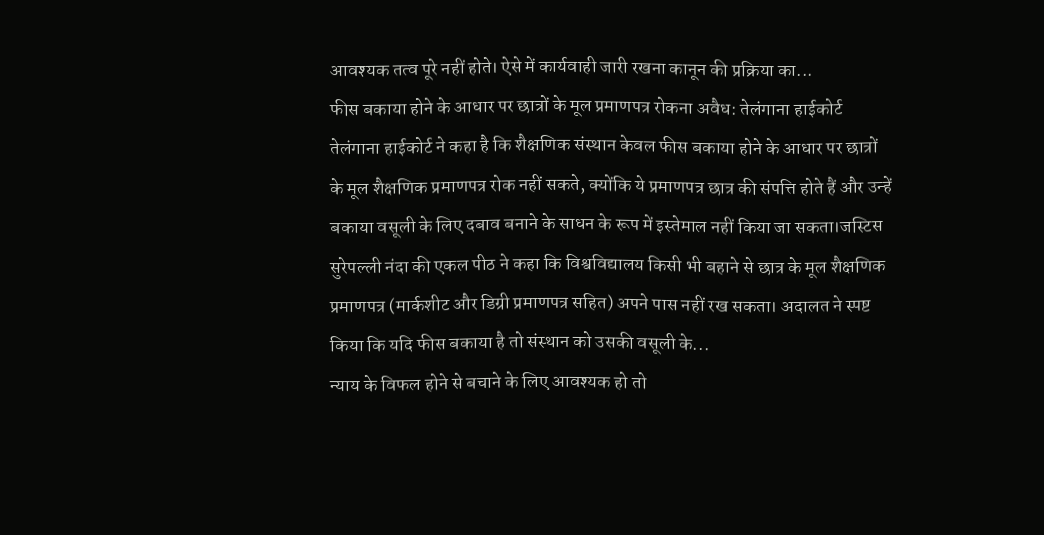आवश्यक तत्व पूरे नहीं होते। ऐसे में कार्यवाही जारी रखना कानून की प्रक्रिया का...
फीस बकाया होने के आधार पर छात्रों के मूल प्रमाणपत्र रोकना अवैध: तेलंगाना हाईकोर्ट
तेलंगाना हाईकोर्ट ने कहा है कि शैक्षणिक संस्थान केवल फीस बकाया होने के आधार पर छात्रों के मूल शैक्षणिक प्रमाणपत्र रोक नहीं सकते, क्योंकि ये प्रमाणपत्र छात्र की संपत्ति होते हैं और उन्हें बकाया वसूली के लिए दबाव बनाने के साधन के रूप में इस्तेमाल नहीं किया जा सकता।जस्टिस सुरेपल्ली नंदा की एकल पीठ ने कहा कि विश्वविद्यालय किसी भी बहाने से छात्र के मूल शैक्षणिक प्रमाणपत्र (मार्कशीट और डिग्री प्रमाणपत्र सहित) अपने पास नहीं रख सकता। अदालत ने स्पष्ट किया कि यदि फीस बकाया है तो संस्थान को उसकी वसूली के...
न्याय के विफल होने से बचाने के लिए आवश्यक हो तो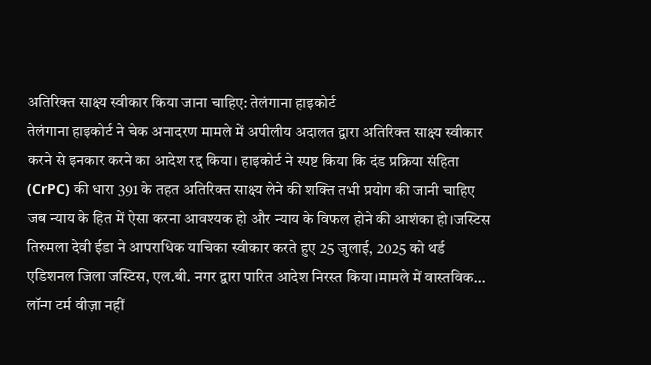अतिरिक्त साक्ष्य स्वीकार किया जाना चाहिए: तेलंगाना हाइकोर्ट
तेलंगाना हाइकोर्ट ने चेक अनादरण मामले में अपीलीय अदालत द्वारा अतिरिक्त साक्ष्य स्वीकार करने से इनकार करने का आदेश रद्द किया। हाइकोर्ट ने स्पष्ट किया कि दंड प्रक्रिया संहिता (CrPC) की धारा 391 के तहत अतिरिक्त साक्ष्य लेने की शक्ति तभी प्रयोग की जानी चाहिए जब न्याय के हित में ऐसा करना आवश्यक हो और न्याय के विफल होने की आशंका हो।जस्टिस तिरुमला देवी ईडा ने आपराधिक याचिका स्वीकार करते हुए 25 जुलाई, 2025 को थर्ड एडिशनल जिला जस्टिस, एल.बी. नगर द्वारा पारित आदेश निरस्त किया।मामले में वास्तविक...
लॉन्ग टर्म वीज़ा नहीं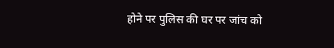होने पर पुलिस की घर पर जांच को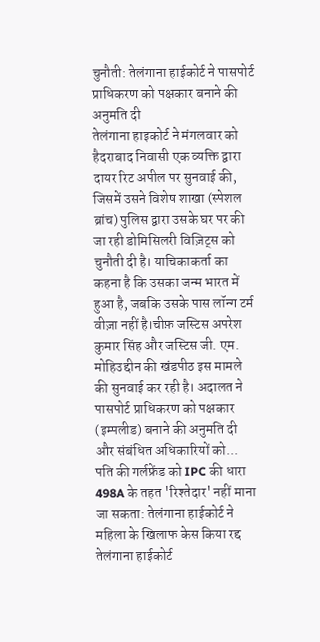चुनौती: तेलंगाना हाईकोर्ट ने पासपोर्ट प्राधिकरण को पक्षकार बनाने की अनुमति दी
तेलंगाना हाइकोर्ट ने मंगलवार को हैदराबाद निवासी एक व्यक्ति द्वारा दायर रिट अपील पर सुनवाई की, जिसमें उसने विशेष शाखा (स्पेशल ब्रांच) पुलिस द्वारा उसके घर पर की जा रही डोमिसिलरी विज़िट्स को चुनौती दी है। याचिकाकर्ता का कहना है कि उसका जन्म भारत में हुआ है, जबकि उसके पास लॉन्ग टर्म वीज़ा नहीं है।चीफ़ जस्टिस अपरेश कुमार सिंह और जस्टिस जी. एम. मोहिउद्दीन की खंडपीठ इस मामले की सुनवाई कर रही है। अदालत ने पासपोर्ट प्राधिकरण को पक्षकार (इम्पलीड) बनाने की अनुमति दी और संबंधित अधिकारियों को...
पति की गर्लफ्रेंड को IPC की धारा 498A के तहत 'रिश्तेदार' नहीं माना जा सकता: तेलंगाना हाईकोर्ट ने महिला के खिलाफ केस किया रद्द
तेलंगाना हाईकोर्ट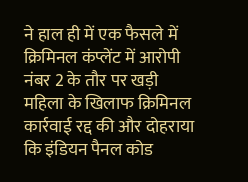ने हाल ही में एक फैसले में क्रिमिनल कंप्लेंट में आरोपी नंबर 2 के तौर पर खड़ी महिला के खिलाफ क्रिमिनल कार्रवाई रद्द की और दोहराया कि इंडियन पैनल कोड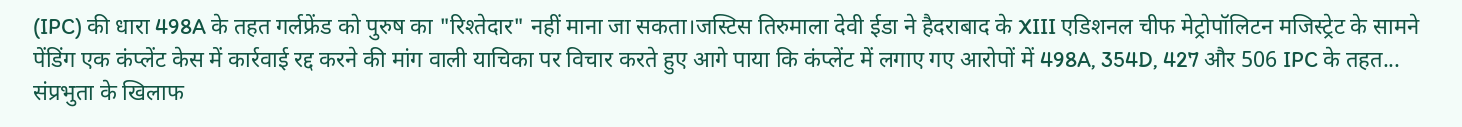(IPC) की धारा 498A के तहत गर्लफ्रेंड को पुरुष का "रिश्तेदार" नहीं माना जा सकता।जस्टिस तिरुमाला देवी ईडा ने हैदराबाद के XIII एडिशनल चीफ मेट्रोपॉलिटन मजिस्ट्रेट के सामने पेंडिंग एक कंप्लेंट केस में कार्रवाई रद्द करने की मांग वाली याचिका पर विचार करते हुए आगे पाया कि कंप्लेंट में लगाए गए आरोपों में 498A, 354D, 427 और 506 IPC के तहत...
संप्रभुता के खिलाफ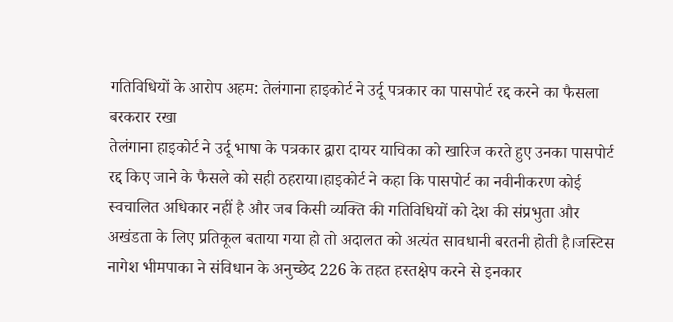गतिविधियों के आरोप अहम: तेलंगाना हाइकोर्ट ने उर्दू पत्रकार का पासपोर्ट रद्द करने का फैसला बरकरार रखा
तेलंगाना हाइकोर्ट ने उर्दू भाषा के पत्रकार द्वारा दायर याचिका को खारिज करते हुए उनका पासपोर्ट रद्द किए जाने के फैसले को सही ठहराया।हाइकोर्ट ने कहा कि पासपोर्ट का नवीनीकरण कोई स्वचालित अधिकार नहीं है और जब किसी व्यक्ति की गतिविधियों को देश की संप्रभुता और अखंडता के लिए प्रतिकूल बताया गया हो तो अदालत को अत्यंत सावधानी बरतनी होती है।जस्टिस नागेश भीमपाका ने संविधान के अनुच्छेद 226 के तहत हस्तक्षेप करने से इनकार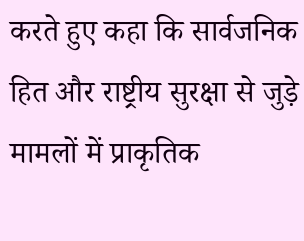करते हुए कहा कि सार्वजनिक हित और राष्ट्रीय सुरक्षा से जुड़े मामलों में प्राकृतिक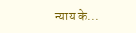न्याय के...